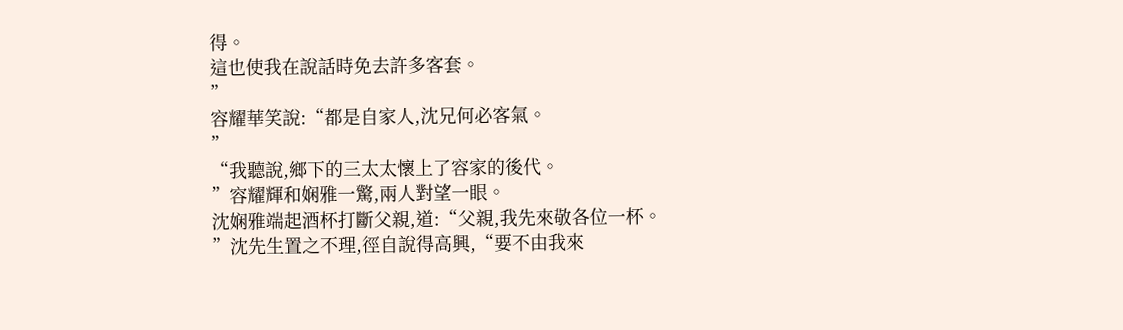得。
這也使我在說話時免去許多客套。
”
容耀華笑說:“都是自家人,沈兄何必客氣。
”
“我聽說,鄉下的三太太懷上了容家的後代。
”容耀輝和娴雅一驚,兩人對望一眼。
沈娴雅端起酒杯打斷父親,道:“父親,我先來敬各位一杯。
”沈先生置之不理,徑自說得高興,“要不由我來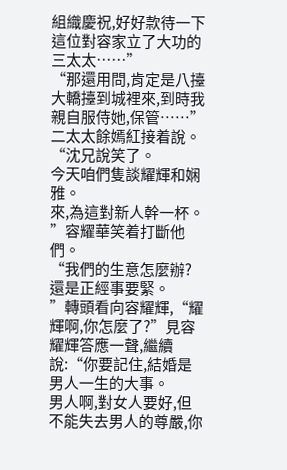組織慶祝,好好款待一下這位對容家立了大功的三太太……”
“那還用問,肯定是八擡大轎擡到城裡來,到時我親自服侍她,保管……”二太太餘嫣紅接着說。
“沈兄說笑了。
今天咱們隻談耀輝和娴雅。
來,為這對新人幹一杯。
”容耀華笑着打斷他們。
“我們的生意怎麼辦?還是正經事要緊。
”轉頭看向容耀輝,“耀輝啊,你怎麼了?”見容耀輝答應一聲,繼續說:“你要記住,結婚是男人一生的大事。
男人啊,對女人要好,但不能失去男人的尊嚴,你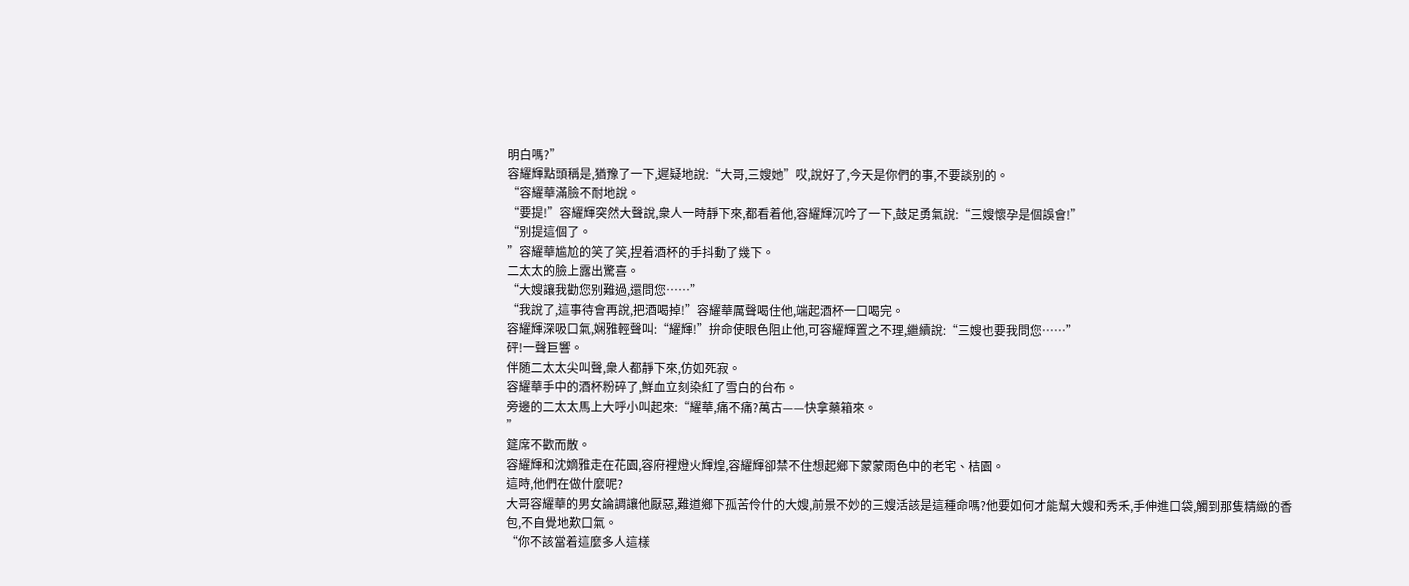明白嗎?”
容耀輝點頭稱是,猶豫了一下,遲疑地說:“大哥,三嫂她”哎,說好了,今天是你們的事,不要談别的。
“容耀華滿臉不耐地說。
“要提!”容耀輝突然大聲說,衆人一時靜下來,都看着他,容耀輝沉吟了一下,鼓足勇氣說:“三嫂懷孕是個誤會!”
“别提這個了。
”容耀華尴尬的笑了笑,捏着酒杯的手抖動了幾下。
二太太的臉上露出驚喜。
“大嫂讓我勸您别難過,還問您……”
“我說了,這事待會再說,把酒喝掉!”容耀華厲聲喝住他,端起酒杯一口喝完。
容耀輝深吸口氣,娴雅輕聲叫:“耀輝!”拚命使眼色阻止他,可容耀輝置之不理,繼續說:“三嫂也要我問您……”
砰!一聲巨響。
伴随二太太尖叫聲,衆人都靜下來,仿如死寂。
容耀華手中的酒杯粉碎了,鮮血立刻染紅了雪白的台布。
旁邊的二太太馬上大呼小叫起來:“耀華,痛不痛?萬古——快拿藥箱來。
”
筵席不歡而散。
容耀輝和沈嫡雅走在花園,容府裡燈火輝煌,容耀輝卻禁不住想起鄉下蒙蒙雨色中的老宅、桔園。
這時,他們在做什麼呢?
大哥容耀華的男女論調讓他厭惡,難道鄉下孤苦伶什的大嫂,前景不妙的三嫂活該是這種命嗎?他要如何才能幫大嫂和秀禾,手伸進口袋,觸到那隻精緻的香包,不自覺地歎口氣。
“你不該當着這麼多人這樣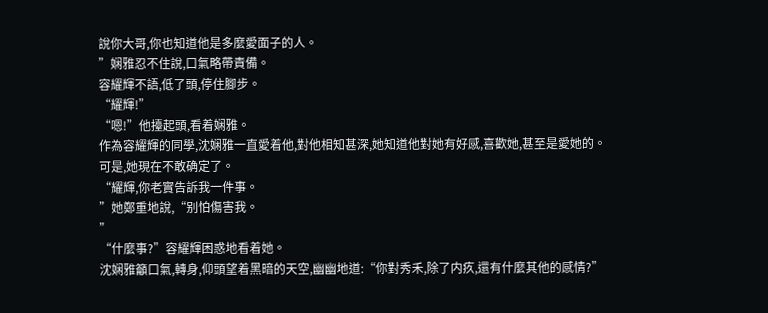說你大哥,你也知道他是多麼愛面子的人。
”娴雅忍不住說,口氣略帶責備。
容耀輝不語,低了頭,停住腳步。
“耀輝!”
“嗯!”他擡起頭,看着娴雅。
作為容耀輝的同學,沈娴雅一直愛着他,對他相知甚深,她知道他對她有好感,喜歡她,甚至是愛她的。
可是,她現在不敢确定了。
“耀輝,你老實告訴我一件事。
”她鄭重地說,“别怕傷害我。
”
“什麼事?”容耀輝困惑地看着她。
沈娴雅籲口氣,轉身,仰頭望着黑暗的天空,幽幽地道:“你對秀禾,除了内疚,還有什麼其他的感情?”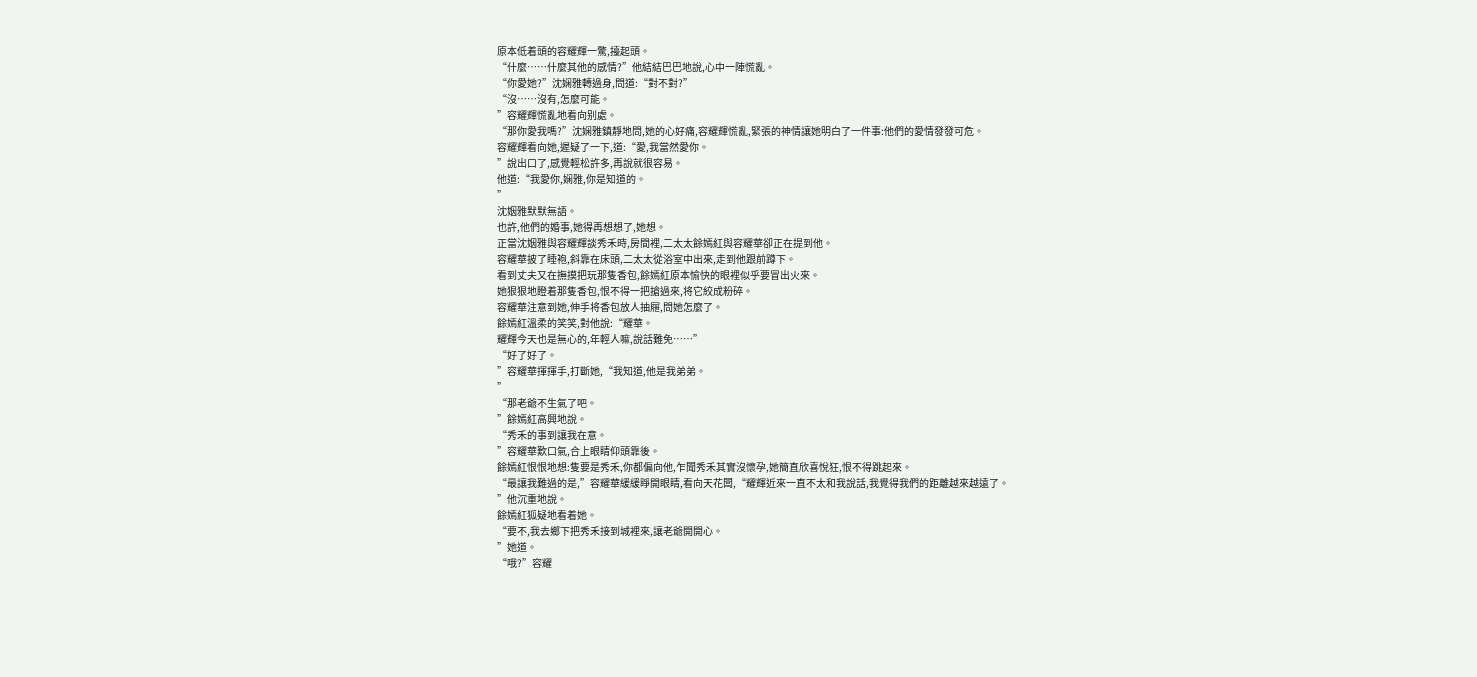原本低着頭的容耀輝一驚,擡起頭。
“什麼……什麼其他的感情?”他結結巴巴地說,心中一陣慌亂。
“你愛她?”沈娴雅轉過身,問道:“對不對?”
“沒……沒有,怎麼可能。
”容耀輝慌亂地看向别處。
“那你愛我嗎?”沈娴雅鎮靜地問,她的心好痛,容耀輝慌亂,緊張的神情讓她明白了一件事:他們的愛情發發可危。
容耀輝看向她,遲疑了一下,道:“愛,我當然愛你。
”說出口了,感覺輕松許多,再說就很容易。
他道:“我愛你,娴雅,你是知道的。
”
沈姻雅默默無語。
也許,他們的婚事,她得再想想了,她想。
正當沈姻雅與容耀輝談秀禾時,房間裡,二太太餘嫣紅與容耀華卻正在提到他。
容耀華披了睡袍,斜靠在床頭,二太太從浴室中出來,走到他跟前蹲下。
看到丈夫又在撫摸把玩那隻香包,餘嫣紅原本愉快的眼裡似乎要冒出火來。
她狠狠地瞪着那隻香包,恨不得一把搶過來,将它絞成粉碎。
容耀華注意到她,伸手将香包放人抽屜,問她怎麼了。
餘嫣紅溫柔的笑笑,對他說:“耀華。
耀輝今天也是無心的,年輕人嘛,說話難免……”
“好了好了。
”容耀華揮揮手,打斷她,“我知道,他是我弟弟。
”
“那老爺不生氣了吧。
”餘嫣紅高興地說。
“秀禾的事到讓我在意。
”容耀華歎口氣,合上眼睛仰頭靠後。
餘嫣紅恨恨地想:隻要是秀禾,你都偏向他,乍聞秀禾其實沒懷孕,她簡直欣喜悅狂,恨不得跳起來。
“最讓我難過的是,”容耀華緩緩睜開眼睛,看向天花闆,“耀輝近來一直不太和我說話,我覺得我們的距離越來越遠了。
”他沉重地說。
餘嫣紅狐疑地看着她。
“要不,我去鄉下把秀禾接到城裡來,讓老爺開開心。
”她道。
“哦?”容耀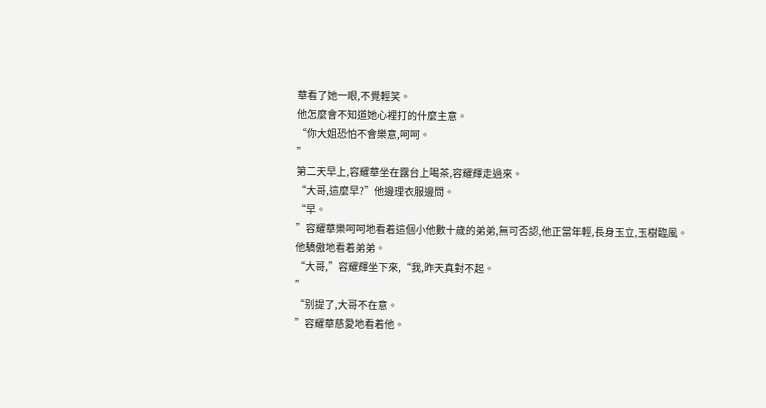華看了她一眼,不覺輕笑。
他怎麼會不知道她心裡打的什麼主意。
“你大姐恐怕不會樂意,呵呵。
”
第二天早上,容耀華坐在露台上喝茶,容耀輝走過來。
“大哥,這麼早?”他邊理衣服邊問。
“早。
”容耀華樂呵呵地看着這個小他數十歲的弟弟,無可否認,他正當年輕,長身玉立,玉樹臨風。
他驕傲地看着弟弟。
“大哥,”容耀輝坐下來,“我,昨天真對不起。
”
“别提了,大哥不在意。
”容耀華慈愛地看着他。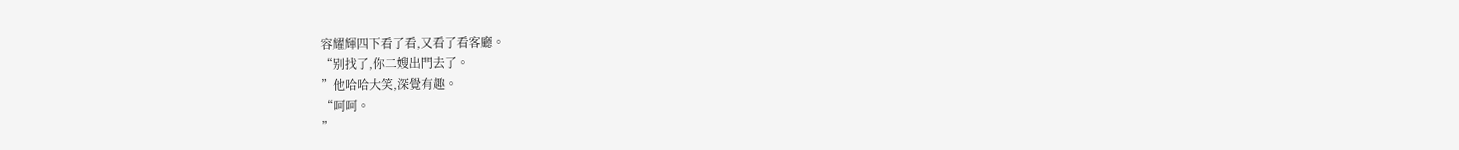容耀輝四下看了看,又看了看客廳。
“别找了,你二嫂出門去了。
”他哈哈大笑,深覺有趣。
“呵呵。
”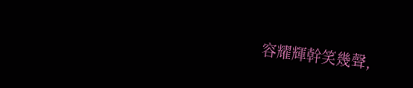容耀輝幹笑幾聲,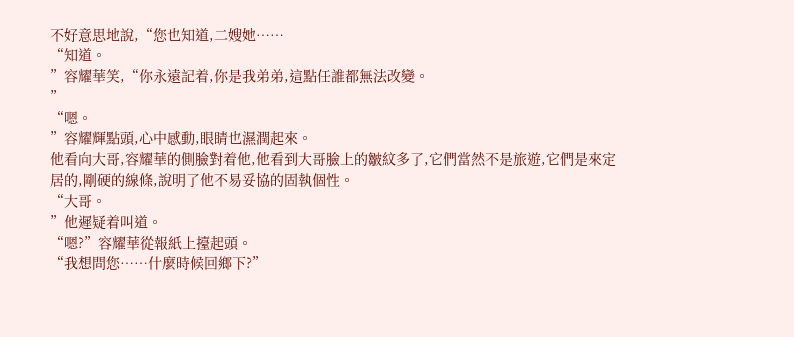不好意思地說,“您也知道,二嫂她……
“知道。
”容耀華笑,“你永遠記着,你是我弟弟,這點任誰都無法改變。
”
“嗯。
”容耀輝點頭,心中感動,眼睛也濕潤起來。
他看向大哥,容耀華的側臉對着他,他看到大哥臉上的皺紋多了,它們當然不是旅遊,它們是來定居的,剛硬的線條,說明了他不易妥協的固執個性。
“大哥。
”他遲疑着叫道。
“嗯?”容耀華從報紙上擡起頭。
“我想問您……什麼時候回鄉下?”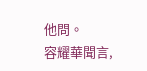他問。
容耀華聞言,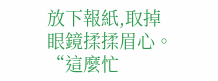放下報紙,取掉眼鏡揉揉眉心。
“這麼忙